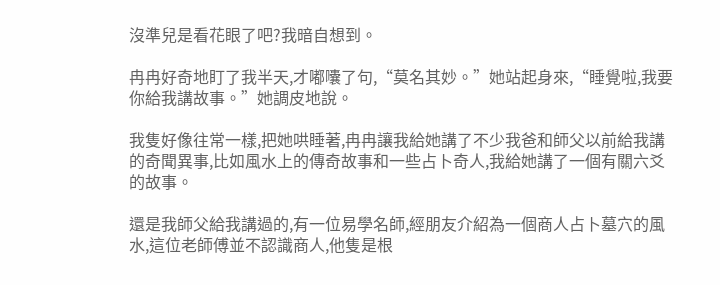沒準兒是看花眼了吧?我暗自想到。

冉冉好奇地盯了我半天,才嘟囔了句,“莫名其妙。”她站起身來,“睡覺啦,我要你給我講故事。”她調皮地說。

我隻好像往常一樣,把她哄睡著,冉冉讓我給她講了不少我爸和師父以前給我講的奇聞異事,比如風水上的傳奇故事和一些占卜奇人,我給她講了一個有關六爻的故事。

還是我師父給我講過的,有一位易學名師,經朋友介紹為一個商人占卜墓穴的風水,這位老師傅並不認識商人,他隻是根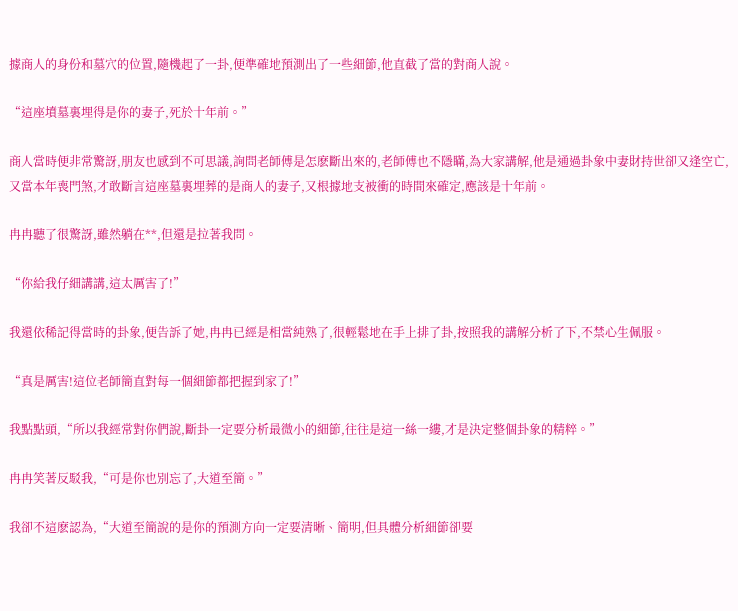據商人的身份和墓穴的位置,隨機起了一卦,便準確地預測出了一些細節,他直截了當的對商人說。

“這座墳墓裏埋得是你的妻子,死於十年前。”

商人當時便非常驚訝,朋友也感到不可思議,詢問老師傅是怎麽斷出來的,老師傅也不隱瞞,為大家講解,他是通過卦象中妻財持世卻又逢空亡,又當本年喪門煞,才敢斷言這座墓裏埋葬的是商人的妻子,又根據地支被衝的時間來確定,應該是十年前。

冉冉聽了很驚訝,雖然躺在**,但還是拉著我問。

“你給我仔細講講,這太厲害了!”

我還依稀記得當時的卦象,便告訴了她,冉冉已經是相當純熟了,很輕鬆地在手上排了卦,按照我的講解分析了下,不禁心生佩服。

“真是厲害!這位老師簡直對每一個細節都把握到家了!”

我點點頭,“所以我經常對你們說,斷卦一定要分析最微小的細節,往往是這一絲一縷,才是決定整個卦象的精粹。”

冉冉笑著反駁我,“可是你也別忘了,大道至簡。”

我卻不這麽認為,“大道至簡說的是你的預測方向一定要清晰、簡明,但具體分析細節卻要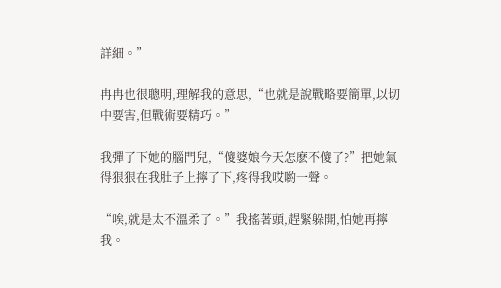詳細。”

冉冉也很聰明,理解我的意思,“也就是說戰略要簡單,以切中要害,但戰術要精巧。”

我彈了下她的腦門兒,“傻婆娘今天怎麽不傻了?”把她氣得狠狠在我肚子上擰了下,疼得我哎喲一聲。

“唉,就是太不溫柔了。”我搖著頭,趕緊躲開,怕她再擰我。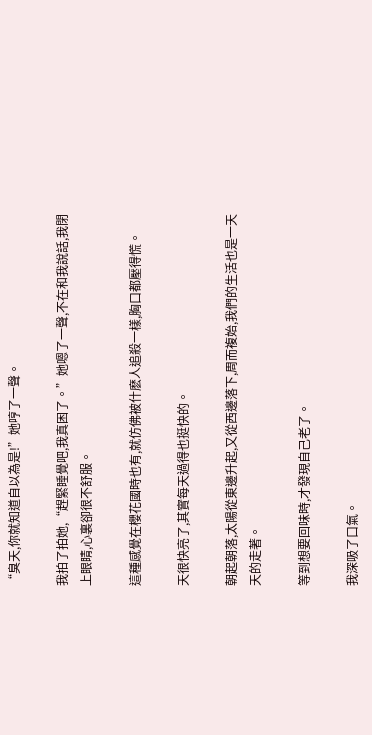“臭天,你就知道自以為是!”她哼了一聲。

我拍了拍她,“趕緊睡覺吧,我真困了。”她嗯了一聲,不在和我說話,我閉上眼睛,心裏卻很不舒服。

這種感覺在櫻花國時也有,就仿佛被什麽人追殺一樣,胸口都壓得慌。

天很快亮了,其實每天過得也挺快的。

朝起朝落,太陽從東邊升起,又從西邊落下,周而複始,我們的生活也是一天天的走著。

等到想要回味時,才發現自己老了。

我深吸了口氣。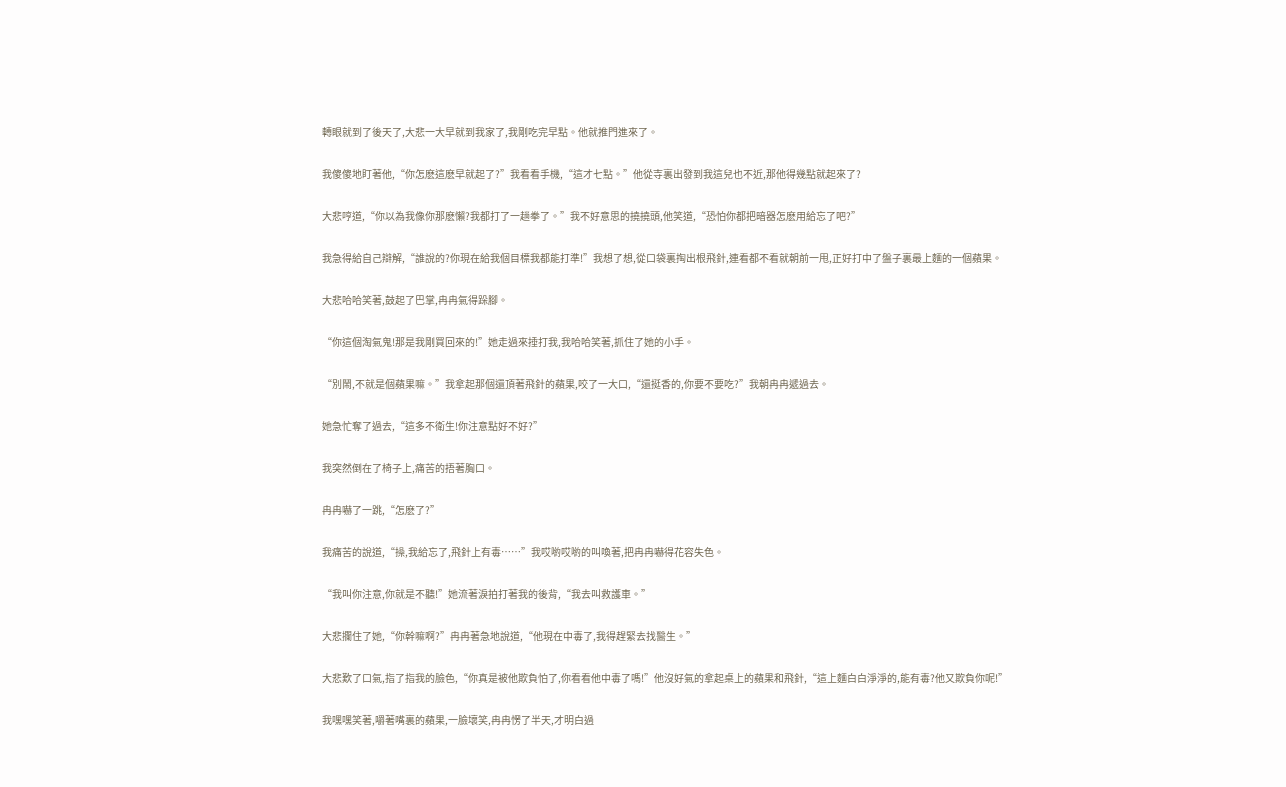轉眼就到了後天了,大悲一大早就到我家了,我剛吃完早點。他就推門進來了。

我傻傻地盯著他,“你怎麽這麽早就起了?”我看看手機,“這才七點。”他從寺裏出發到我這兒也不近,那他得幾點就起來了?

大悲哼道,“你以為我像你那麽懶?我都打了一趟拳了。”我不好意思的撓撓頭,他笑道,“恐怕你都把暗器怎麽用給忘了吧?”

我急得給自己辯解,“誰說的?你現在給我個目標我都能打準!”我想了想,從口袋裏掏出根飛針,連看都不看就朝前一甩,正好打中了盤子裏最上麵的一個蘋果。

大悲哈哈笑著,鼓起了巴掌,冉冉氣得跺腳。

“你這個淘氣鬼!那是我剛買回來的!”她走過來捶打我,我哈哈笑著,抓住了她的小手。

“別鬧,不就是個蘋果嘛。”我拿起那個還頂著飛針的蘋果,咬了一大口,“還挺香的,你要不要吃?”我朝冉冉遞過去。

她急忙奪了過去,“這多不衛生!你注意點好不好?”

我突然倒在了椅子上,痛苦的捂著胸口。

冉冉嚇了一跳,“怎麽了?”

我痛苦的說道,“操,我給忘了,飛針上有毒……”我哎喲哎喲的叫喚著,把冉冉嚇得花容失色。

“我叫你注意,你就是不聽!”她流著淚拍打著我的後背,“我去叫救護車。”

大悲攔住了她,“你幹嘛啊?”冉冉著急地說道,“他現在中毒了,我得趕緊去找醫生。”

大悲歎了口氣,指了指我的臉色,“你真是被他欺負怕了,你看看他中毒了嗎!”他沒好氣的拿起桌上的蘋果和飛針,“這上麵白白淨淨的,能有毒?他又欺負你呢!”

我嘿嘿笑著,嚼著嘴裏的蘋果,一臉壞笑,冉冉愣了半天,才明白過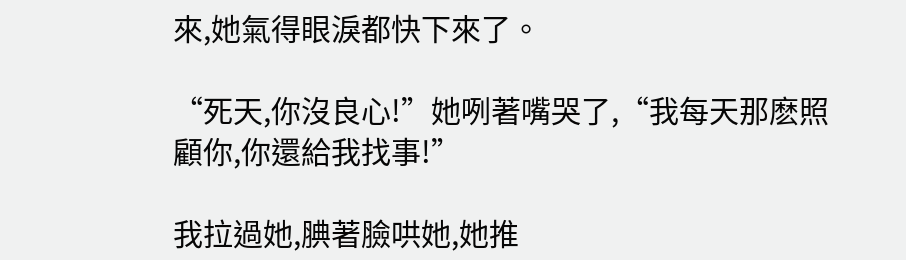來,她氣得眼淚都快下來了。

“死天,你沒良心!”她咧著嘴哭了,“我每天那麽照顧你,你還給我找事!”

我拉過她,腆著臉哄她,她推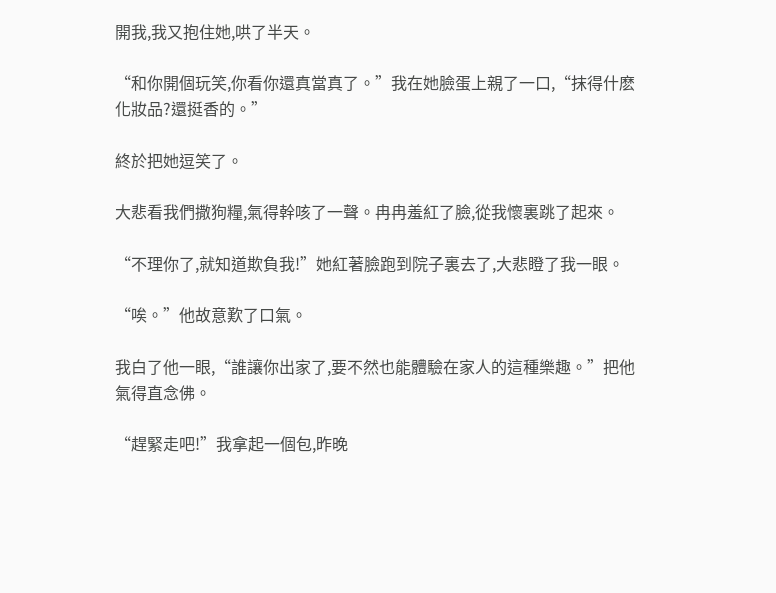開我,我又抱住她,哄了半天。

“和你開個玩笑,你看你還真當真了。”我在她臉蛋上親了一口,“抹得什麽化妝品?還挺香的。”

終於把她逗笑了。

大悲看我們撒狗糧,氣得幹咳了一聲。冉冉羞紅了臉,從我懷裏跳了起來。

“不理你了,就知道欺負我!”她紅著臉跑到院子裏去了,大悲瞪了我一眼。

“唉。”他故意歎了口氣。

我白了他一眼,“誰讓你出家了,要不然也能體驗在家人的這種樂趣。”把他氣得直念佛。

“趕緊走吧!”我拿起一個包,昨晚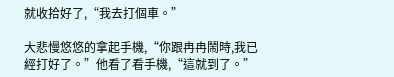就收拾好了,“我去打個車。”

大悲慢悠悠的拿起手機,“你跟冉冉鬧時,我已經打好了。”他看了看手機,“這就到了。”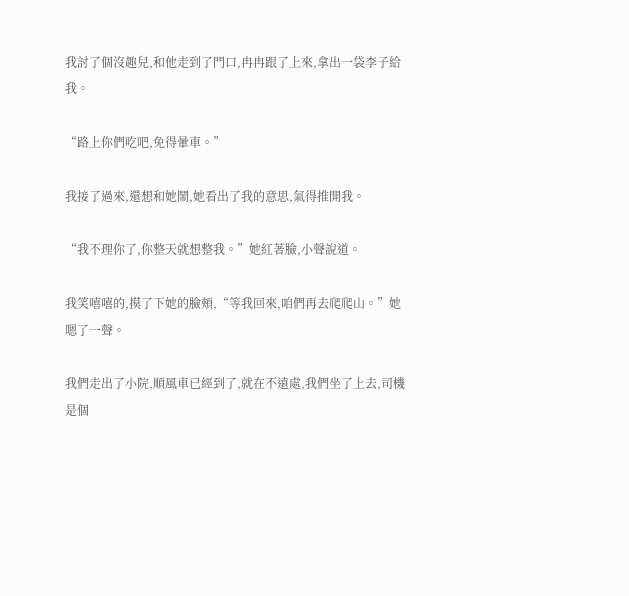我討了個沒趣兒,和他走到了門口,冉冉跟了上來,拿出一袋李子給我。

“路上你們吃吧,免得暈車。”

我接了過來,還想和她鬧,她看出了我的意思,氣得推開我。

“我不理你了,你整天就想整我。”她紅著臉,小聲說道。

我笑嘻嘻的,摸了下她的臉頰,“等我回來,咱們再去爬爬山。”她嗯了一聲。

我們走出了小院,順風車已經到了,就在不遠處,我們坐了上去,司機是個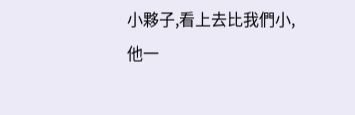小夥子,看上去比我們小,他一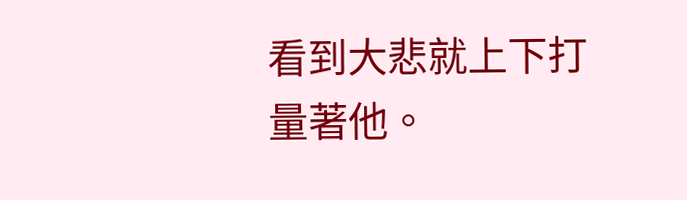看到大悲就上下打量著他。